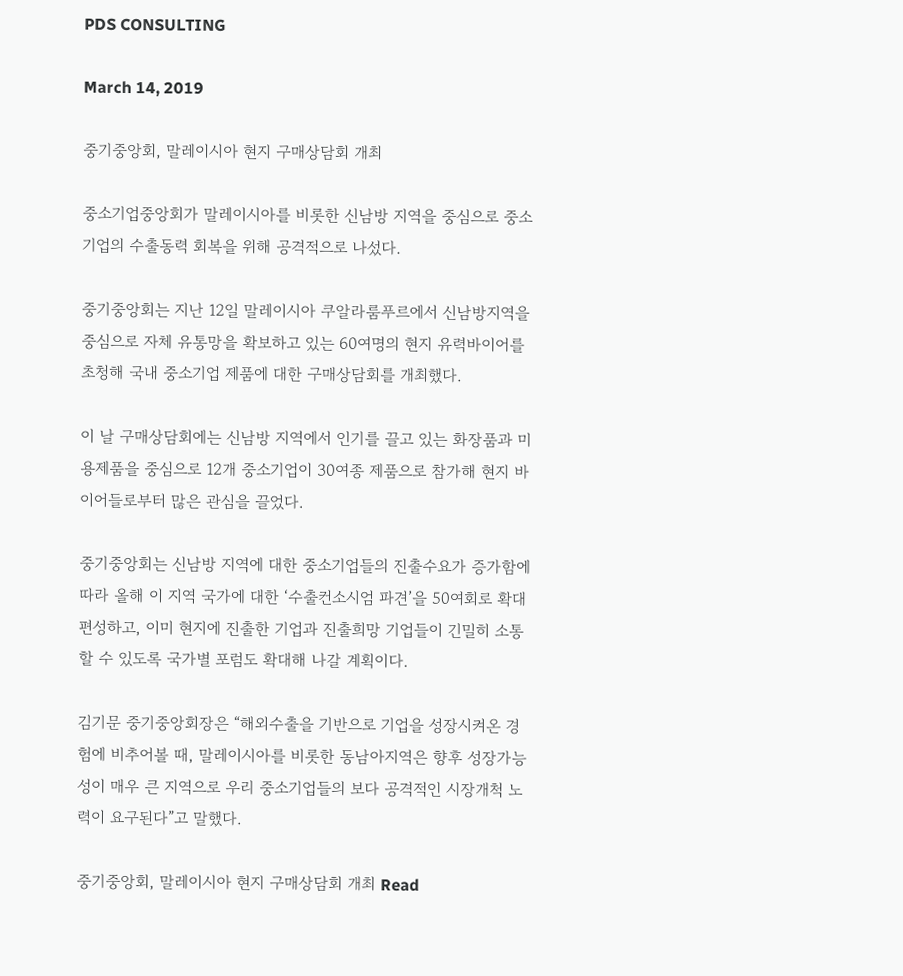PDS CONSULTING

March 14, 2019

중기중앙회, 말레이시아 현지 구매상담회 개최

중소기업중앙회가 말레이시아를 비롯한 신남방 지역을 중심으로 중소기업의 수출동력 회복을 위해 공격적으로 나섰다.

중기중앙회는 지난 12일 말레이시아 쿠알라룸푸르에서 신남방지역을 중심으로 자체 유통망을 확보하고 있는 60여명의 현지 유력바이어를 초청해 국내 중소기업 제품에 대한 구매상담회를 개최했다.

이 날 구매상담회에는 신남방 지역에서 인기를 끌고 있는 화장품과 미용제품을 중심으로 12개 중소기업이 30여종 제품으로 참가해 현지 바이어들로부터 많은 관심을 끌었다.

중기중앙회는 신남방 지역에 대한 중소기업들의 진출수요가 증가함에 따라 올해 이 지역 국가에 대한 ‘수출컨소시엄 파견’을 50여회로 확대 편성하고, 이미 현지에 진출한 기업과 진출희망 기업들이 긴밀히 소통할 수 있도록 국가별 포럼도 확대해 나갈 계획이다.

김기문 중기중앙회장은 “해외수출을 기반으로 기업을 성장시켜온 경험에 비추어볼 때, 말레이시아를 비롯한 동남아지역은 향후 성장가능성이 매우 큰 지역으로 우리 중소기업들의 보다 공격적인 시장개척 노력이 요구된다”고 말했다.

중기중앙회, 말레이시아 현지 구매상담회 개최 Read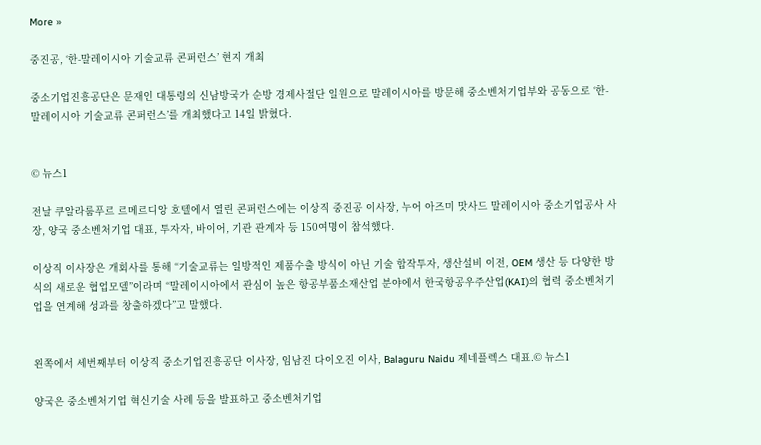More »

중진공, ‘한-말레이시아 기술교류 콘퍼런스’ 현지 개최

중소기업진흥공단은 문재인 대통령의 신남방국가 순방 경제사절단 일원으로 말레이시아를 방문해 중소벤처기업부와 공동으로 ‘한-말레이시아 기술교류 콘퍼런스’를 개최했다고 14일 밝혔다.


© 뉴스1

전날 쿠알라룸푸르 르메르디앙 호텔에서 열린 콘퍼런스에는 이상직 중진공 이사장, 누어 아즈미 맛사드 말레이시아 중소기업공사 사장, 양국 중소벤처기업 대표, 투자자, 바이어, 기관 관계자 등 150여명이 참석했다.

이상직 이사장은 개회사를 통해 “기술교류는 일방적인 제품수출 방식이 아닌 기술 합작투자, 생산설비 이전, OEM 생산 등 다양한 방식의 새로운 협업모델”이라며 “말레이시아에서 관심이 높은 항공부품소재산업 분야에서 한국항공우주산업(KAI)의 협력 중소벤처기업을 연계해 성과를 창출하겠다”고 말했다.


왼쪽에서 세번째부터 이상직 중소기업진흥공단 이사장, 임남진 다이오진 이사, Balaguru Naidu 제네플렉스 대표.© 뉴스1

양국은 중소벤처기업 혁신기술 사례 등을 발표하고 중소벤처기업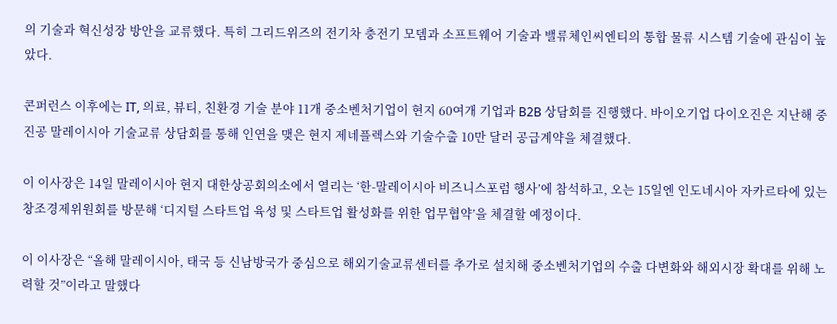의 기술과 혁신성장 방안을 교류했다. 특히 그리드위즈의 전기차 충전기 모뎀과 소프트웨어 기술과 밸류체인씨엔티의 통합 물류 시스템 기술에 관심이 높았다.

콘퍼런스 이후에는 IT, 의료, 뷰티, 친환경 기술 분야 11개 중소벤처기업이 현지 60여개 기업과 B2B 상담회를 진행했다. 바이오기업 다이오진은 지난해 중진공 말레이시아 기술교류 상담회를 통해 인연을 맺은 현지 제네플렉스와 기술수출 10만 달러 공급계약을 체결했다.

이 이사장은 14일 말레이시아 현지 대한상공회의소에서 열리는 ‘한-말레이시아 비즈니스포럼 행사’에 참석하고, 오는 15일엔 인도네시아 자카르타에 있는 창조경제위원회를 방문해 ‘디지털 스타트업 육성 및 스타트업 활성화를 위한 업무협약’을 체결할 예정이다.

이 이사장은 “올해 말레이시아, 태국 등 신남방국가 중심으로 해외기술교류센터를 추가로 설치해 중소벤처기업의 수출 다변화와 해외시장 확대를 위해 노력할 것”이라고 말했다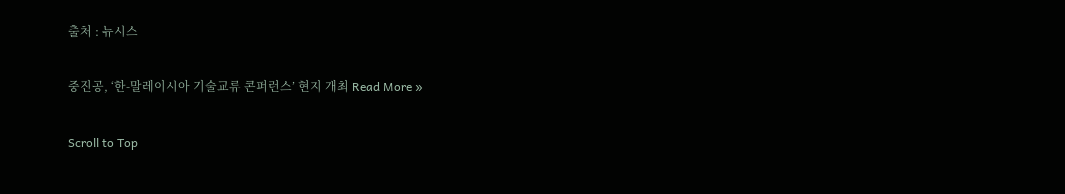출처 : 뉴시스

중진공, ‘한-말레이시아 기술교류 콘퍼런스’ 현지 개최 Read More »

Scroll to Top